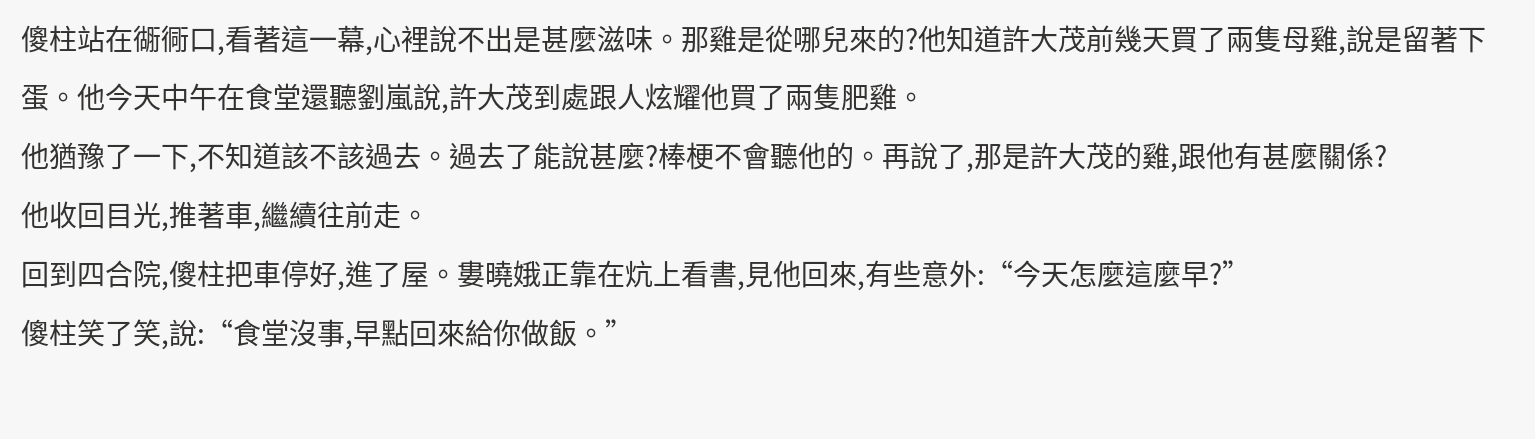傻柱站在衚衕口,看著這一幕,心裡說不出是甚麼滋味。那雞是從哪兒來的?他知道許大茂前幾天買了兩隻母雞,說是留著下蛋。他今天中午在食堂還聽劉嵐說,許大茂到處跟人炫耀他買了兩隻肥雞。
他猶豫了一下,不知道該不該過去。過去了能說甚麼?棒梗不會聽他的。再說了,那是許大茂的雞,跟他有甚麼關係?
他收回目光,推著車,繼續往前走。
回到四合院,傻柱把車停好,進了屋。婁曉娥正靠在炕上看書,見他回來,有些意外:“今天怎麼這麼早?”
傻柱笑了笑,說:“食堂沒事,早點回來給你做飯。”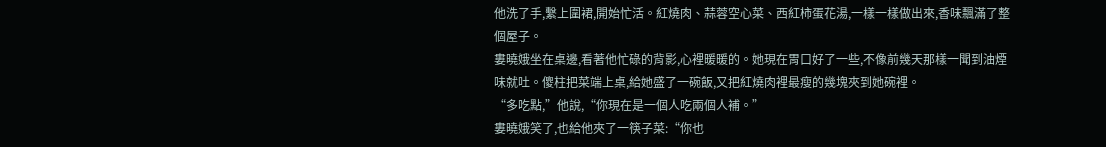他洗了手,繫上圍裙,開始忙活。紅燒肉、蒜蓉空心菜、西紅柿蛋花湯,一樣一樣做出來,香味飄滿了整個屋子。
婁曉娥坐在桌邊,看著他忙碌的背影,心裡暖暖的。她現在胃口好了一些,不像前幾天那樣一聞到油煙味就吐。傻柱把菜端上桌,給她盛了一碗飯,又把紅燒肉裡最瘦的幾塊夾到她碗裡。
“多吃點,”他說,“你現在是一個人吃兩個人補。”
婁曉娥笑了,也給他夾了一筷子菜:“你也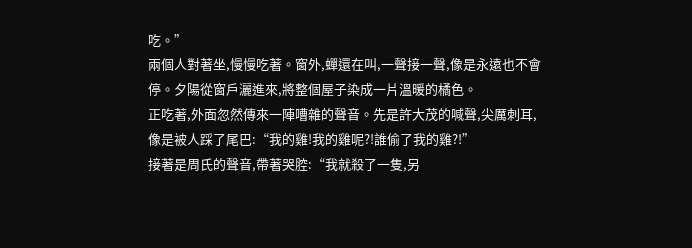吃。”
兩個人對著坐,慢慢吃著。窗外,蟬還在叫,一聲接一聲,像是永遠也不會停。夕陽從窗戶灑進來,將整個屋子染成一片溫暖的橘色。
正吃著,外面忽然傳來一陣嘈雜的聲音。先是許大茂的喊聲,尖厲刺耳,像是被人踩了尾巴:“我的雞!我的雞呢?!誰偷了我的雞?!”
接著是周氏的聲音,帶著哭腔:“我就殺了一隻,另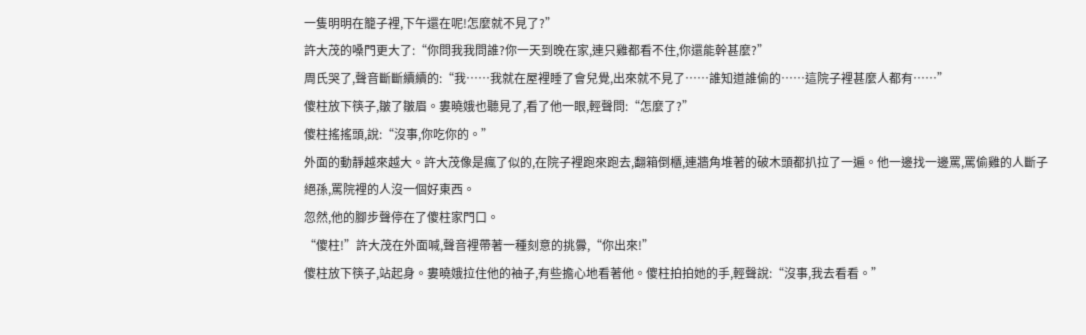一隻明明在籠子裡,下午還在呢!怎麼就不見了?”
許大茂的嗓門更大了:“你問我我問誰?你一天到晚在家,連只雞都看不住,你還能幹甚麼?”
周氏哭了,聲音斷斷續續的:“我……我就在屋裡睡了會兒覺,出來就不見了……誰知道誰偷的……這院子裡甚麼人都有……”
傻柱放下筷子,皺了皺眉。婁曉娥也聽見了,看了他一眼,輕聲問:“怎麼了?”
傻柱搖搖頭,說:“沒事,你吃你的。”
外面的動靜越來越大。許大茂像是瘋了似的,在院子裡跑來跑去,翻箱倒櫃,連牆角堆著的破木頭都扒拉了一遍。他一邊找一邊罵,罵偷雞的人斷子絕孫,罵院裡的人沒一個好東西。
忽然,他的腳步聲停在了傻柱家門口。
“傻柱!”許大茂在外面喊,聲音裡帶著一種刻意的挑釁,“你出來!”
傻柱放下筷子,站起身。婁曉娥拉住他的袖子,有些擔心地看著他。傻柱拍拍她的手,輕聲說:“沒事,我去看看。”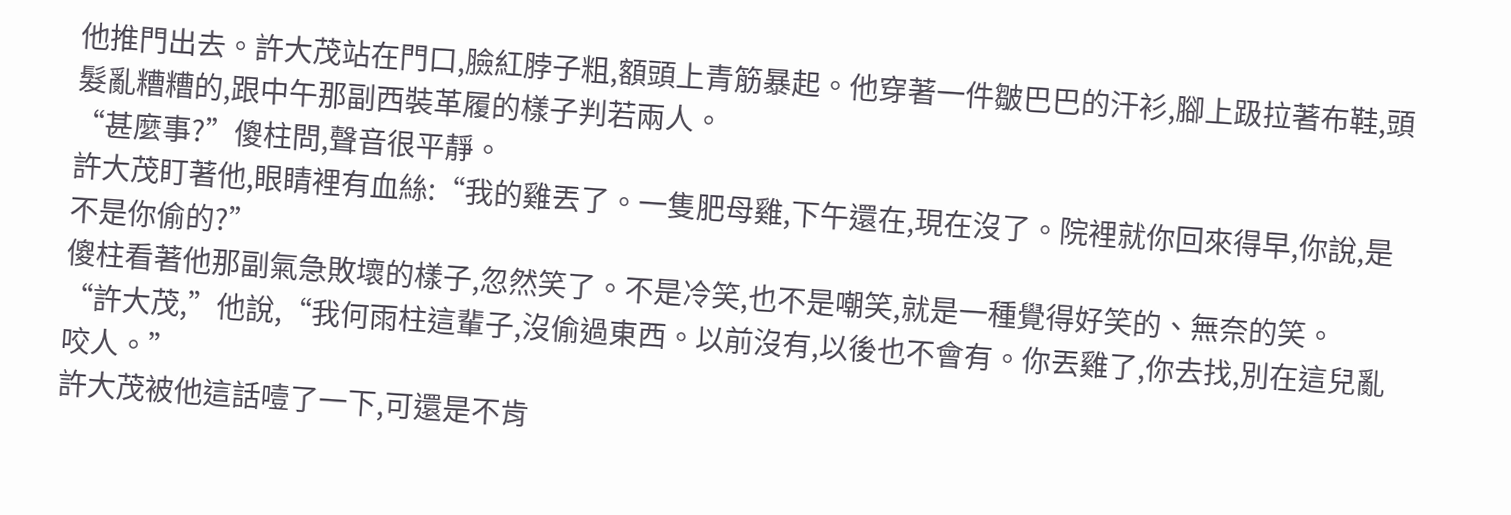他推門出去。許大茂站在門口,臉紅脖子粗,額頭上青筋暴起。他穿著一件皺巴巴的汗衫,腳上趿拉著布鞋,頭髮亂糟糟的,跟中午那副西裝革履的樣子判若兩人。
“甚麼事?”傻柱問,聲音很平靜。
許大茂盯著他,眼睛裡有血絲:“我的雞丟了。一隻肥母雞,下午還在,現在沒了。院裡就你回來得早,你說,是不是你偷的?”
傻柱看著他那副氣急敗壞的樣子,忽然笑了。不是冷笑,也不是嘲笑,就是一種覺得好笑的、無奈的笑。
“許大茂,”他說,“我何雨柱這輩子,沒偷過東西。以前沒有,以後也不會有。你丟雞了,你去找,別在這兒亂咬人。”
許大茂被他這話噎了一下,可還是不肯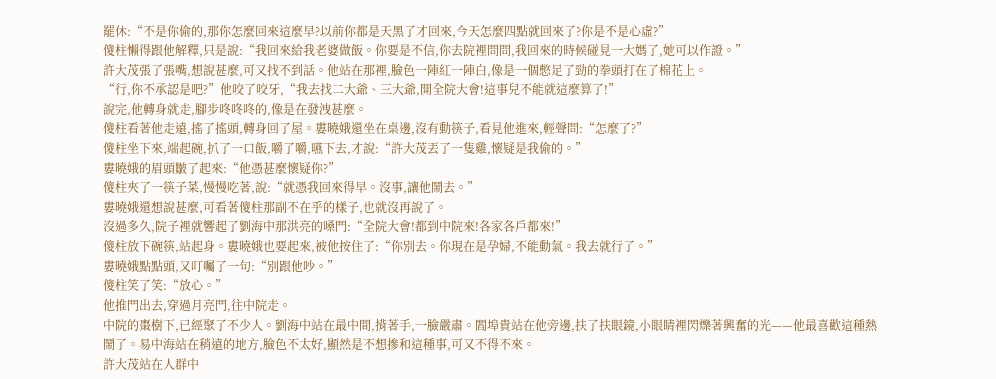罷休:“不是你偷的,那你怎麼回來這麼早?以前你都是天黑了才回來,今天怎麼四點就回來了?你是不是心虛?”
傻柱懶得跟他解釋,只是說:“我回來給我老婆做飯。你要是不信,你去院裡問問,我回來的時候碰見一大媽了,她可以作證。”
許大茂張了張嘴,想說甚麼,可又找不到話。他站在那裡,臉色一陣紅一陣白,像是一個憋足了勁的拳頭打在了棉花上。
“行,你不承認是吧?”他咬了咬牙,“我去找二大爺、三大爺,開全院大會!這事兒不能就這麼算了!”
說完,他轉身就走,腳步咚咚咚的,像是在發洩甚麼。
傻柱看著他走遠,搖了搖頭,轉身回了屋。婁曉娥還坐在桌邊,沒有動筷子,看見他進來,輕聲問:“怎麼了?”
傻柱坐下來,端起碗,扒了一口飯,嚼了嚼,嚥下去,才說:“許大茂丟了一隻雞,懷疑是我偷的。”
婁曉娥的眉頭皺了起來:“他憑甚麼懷疑你?”
傻柱夾了一筷子菜,慢慢吃著,說:“就憑我回來得早。沒事,讓他鬧去。”
婁曉娥還想說甚麼,可看著傻柱那副不在乎的樣子,也就沒再說了。
沒過多久,院子裡就響起了劉海中那洪亮的嗓門:“全院大會!都到中院來!各家各戶都來!”
傻柱放下碗筷,站起身。婁曉娥也要起來,被他按住了:“你別去。你現在是孕婦,不能動氣。我去就行了。”
婁曉娥點點頭,又叮囑了一句:“別跟他吵。”
傻柱笑了笑:“放心。”
他推門出去,穿過月亮門,往中院走。
中院的棗樹下,已經聚了不少人。劉海中站在最中間,揹著手,一臉嚴肅。閻埠貴站在他旁邊,扶了扶眼鏡,小眼睛裡閃爍著興奮的光——他最喜歡這種熱鬧了。易中海站在稍遠的地方,臉色不太好,顯然是不想摻和這種事,可又不得不來。
許大茂站在人群中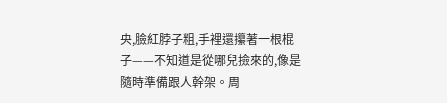央,臉紅脖子粗,手裡還攥著一根棍子——不知道是從哪兒撿來的,像是隨時準備跟人幹架。周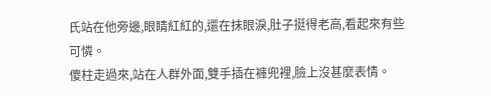氏站在他旁邊,眼睛紅紅的,還在抹眼淚,肚子挺得老高,看起來有些可憐。
傻柱走過來,站在人群外面,雙手插在褲兜裡,臉上沒甚麼表情。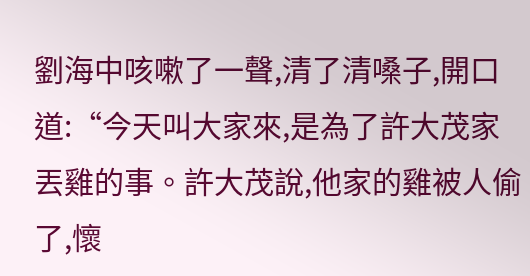劉海中咳嗽了一聲,清了清嗓子,開口道:“今天叫大家來,是為了許大茂家丟雞的事。許大茂說,他家的雞被人偷了,懷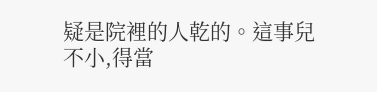疑是院裡的人乾的。這事兒不小,得當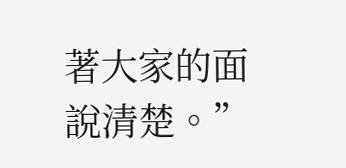著大家的面說清楚。”